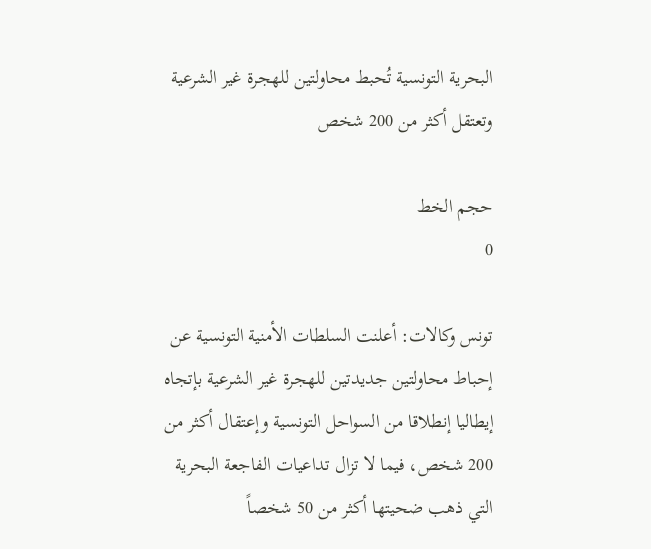البحرية التونسية تُحبط محاولتين للهجرة غير الشرعية وتعتقل أكثر من 200 شخص

حجم الخط
0

تونس وكالات: أعلنت السلطات الأمنية التونسية عن إحباط محاولتين جديدتين للهجرة غير الشرعية بإتجاه إيطاليا إنطلاقا من السواحل التونسية وإعتقال أكثر من 200 شخص، فيما لا تزال تداعيات الفاجعة البحرية التي ذهب ضحيتها أكثر من 50 شخصاً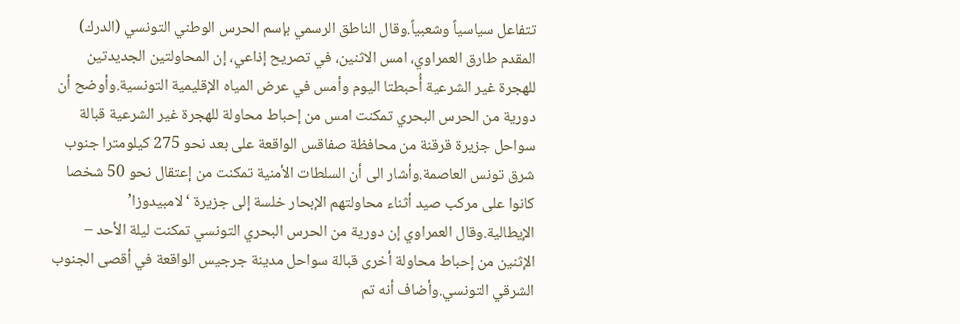تتفاعل سياسياً وشعبياً.وقال الناطق الرسمي بإسم الحرس الوطني التونسي (الدرك) المقدم طارق العمراوي، امس الاثنين، في تصريح إذاعي، إن المحاولتين الجديدتين للهجرة غير الشرعية أُحبطتا اليوم وأمس في عرض المياه الإقليمية التونسية.وأوضح أن دورية من الحرس البحري تمكنت امس من إحباط محاولة للهجرة غير الشرعية قبالة سواحل جزيرة قرقنة من محافظة صفاقس الواقعة على بعد نحو 275 كيلومترا جنوب شرق تونس العاصمة.وأشار الى أن السلطات الأمنية تمكنت من إعتقال نحو 50 شخصا كانوا على مركب صيد أثناء محاولتهم الإبحار خلسة إلى جزيرة ‘لامبيدوزا’ الإيطالية.وقال العمراوي إن دورية من الحرس البحري التونسي تمكنت ليلة الأحد – الإثنين من إحباط محاولة أخرى قبالة سواحل مدينة جرجيس الواقعة في أقصى الجنوب الشرقي التونسي.وأضاف أنه تم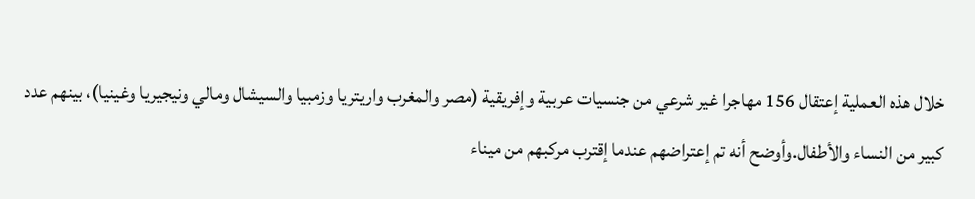خلال هذه العملية إعتقال 156 مهاجرا غير شرعي من جنسيات عربية وإفريقية (مصر والمغرب واريتريا وزمبيا والسيشال ومالي ونيجيريا وغينيا)، بينهم عدد كبير من النساء والأطفال.وأوضح أنه تم إعتراضهم عندما إقترب مركبهم من ميناء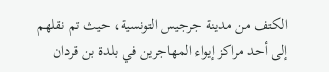الكتف من مدينة جرجيس التونسية، حيث تم نقلهم إلى أحد مراكز إيواء المهاجرين في بلدة بن قردان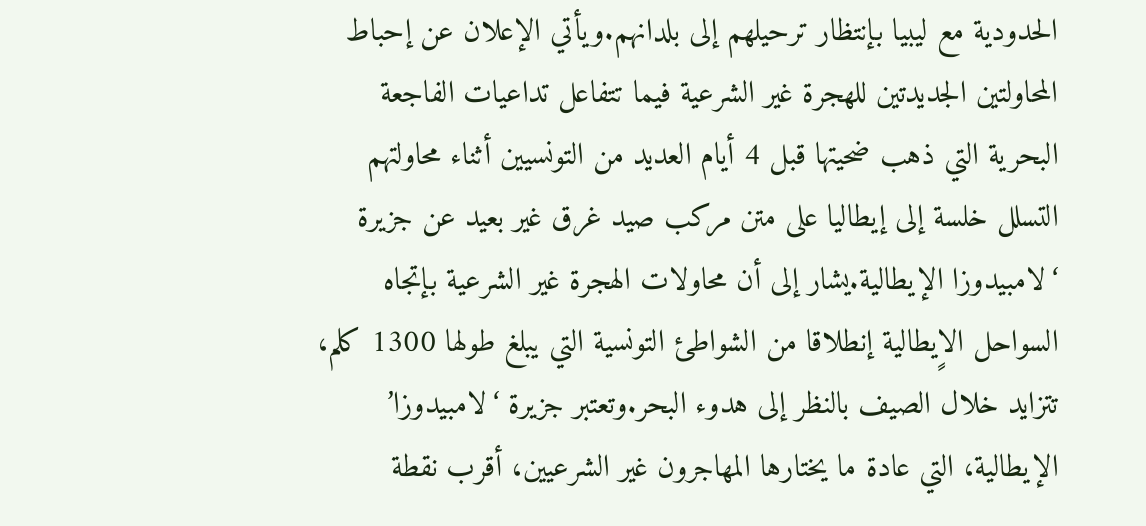الحدودية مع ليبيا بإنتظار ترحيلهم إلى بلدانهم.ويأتي الإعلان عن إحباط المحاولتين الجديدتين للهجرة غير الشرعية فيما تتفاعل تداعيات الفاجعة البحرية التي ذهب ضحيتها قبل 4 أيام العديد من التونسيين أثناء محاولتهم التسلل خلسة إلى إيطاليا على متن مركب صيد غرق غير بعيد عن جزيرة ‘لامبيدوزا الإيطالية.يشار إلى أن محاولات الهجرة غير الشرعية بإتجاه السواحل الاٍيطالية إنطلاقا من الشواطئ التونسية التي يبلغ طولها 1300 كلم، تتزايد خلال الصيف بالنظر إلى هدوء البحر.وتعتبر جزيرة ‘لامبيدوزا’ الإيطالية، التي عادة ما يختارها المهاجرون غير الشرعيين، أقرب نقطة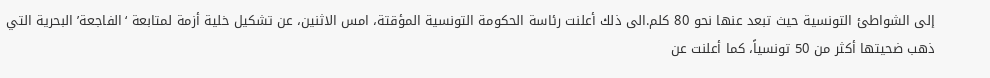إلى الشواطئ التونسية حيث تبعد عنها نحو 80 كلم.الى ذلك أعلنت رئاسة الحكومة التونسية المؤقتة، امس الاثنين، عن تشكيل خلية أزمة لمتابعة ‘الفاجعة’ البحرية التي ذهب ضحيتها أكثر من 50 تونسياً، كما أعلنت عن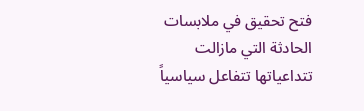فتح تحقيق في ملابسات الحادثة التي مازالت تتداعياتها تتفاعل سياسياً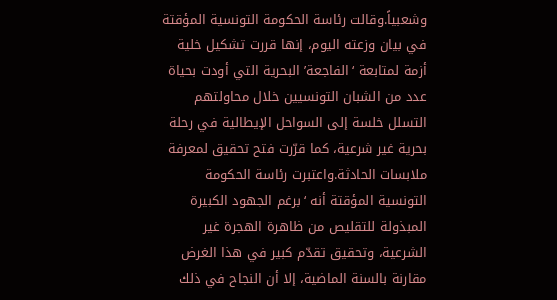وشعبياً.وقالت رئاسة الحكومة التونسية المؤقتة في بيان وزعته اليوم، إنها قررت تشكيل خلية أزمة لمتابعة ‘الفاجعة’ البحرية التي أودت بحياة عدد من الشبان التونسيين خلال محاولتهم التسلل خلسة إلى السواحل الإيطالية في رحلة بحرية غير شرعية، كما قرّرت فتح تحقيق لمعرفة ملابسات الحادثة.واعتبرت رئاسة الحكومة التونسية المؤقتة أنه ‘برغم الجهود الكبيرة المبذولة للتقليص من ظاهرة الهجرة غير الشرعية، وتحقيق تقدّم كبير في هذا الغرض مقارنة بالسنة الماضية، إلا أن النجاح في ذلك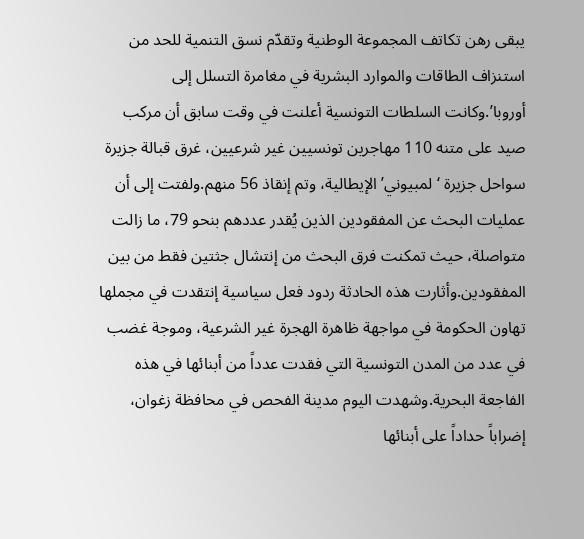يبقى رهن تكاتف المجموعة الوطنية وتقدّم نسق التنمية للحد من استنزاف الطاقات والموارد البشرية في مغامرة التسلل إلى أوروبا’.وكانت السلطات التونسية أعلنت في وقت سابق أن مركب صيد على متنه 110 مهاجرين تونسيين غير شرعيين، غرق قبالة جزيرة سواحل جزيرة ‘لمبيوني’ الإيطالية، وتم إنقاذ 56 منهم.ولفتت إلى أن عمليات البحث عن المفقودين الذين يُقدر عددهم بنحو 79، ما زالت متواصلة، حيث تمكنت فرق البحث من إنتشال جثتين فقط من بين المفقودين.وأثارت هذه الحادثة ردود فعل سياسية إنتقدت في مجملها تهاون الحكومة في مواجهة ظاهرة الهجرة غير الشرعية، وموجة غضب في عدد من المدن التونسية التي فقدت عدداً من أبنائها في هذه الفاجعة البحرية.وشهدت اليوم مدينة الفحص في محافظة زغوان، إضراباً حداداً على أبنائها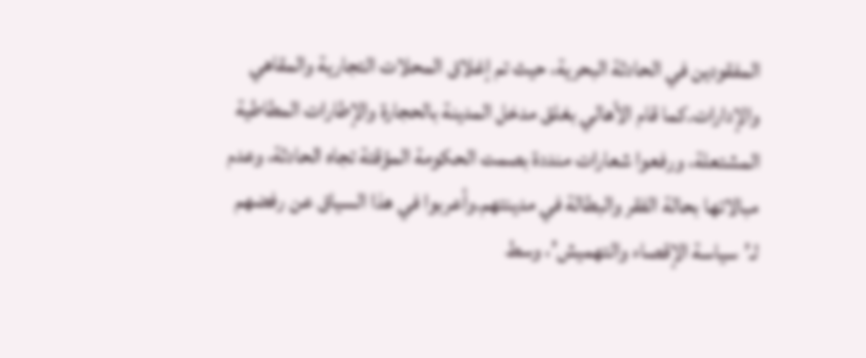المفقودين في الحادثة البحرية، حيث تم إغلاق المحلات التجارية والمقاهي والإدارات.كما قام الأهالي بغلق مدخل المدينة بالحجارة والإطارات المطاطية المشتعلة، ورفعوا شعارات منددة بصمت الحكومة المؤقتة تجاه الحادثة، وعدم مبالاتها بحالة الفقر والبطالة في مدينتهم.وأعربوا في هذا السياق عن رفضهم لـ’سياسة الإقصاء والتهميش’، وسط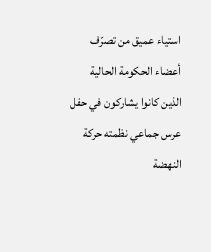استياء عميق من تصرّف أعضاء الحكومة الحالية الذين كانوا يشاركون في حفل عرس جماعي نظمته حركة النهضة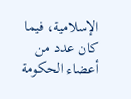الإسلامية، فيما كان عدد من أعضاء الحكومة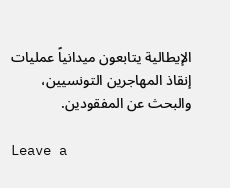الإيطالية يتابعون ميدانياً عمليات إنقاذ المهاجرين التونسيين، والبحث عن المفقودين.

Leave a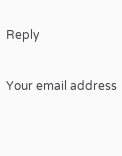Reply

Your email address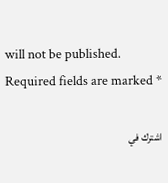will not be published. Required fields are marked *

اشترك في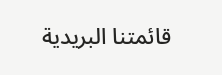قائمتنا البريدية